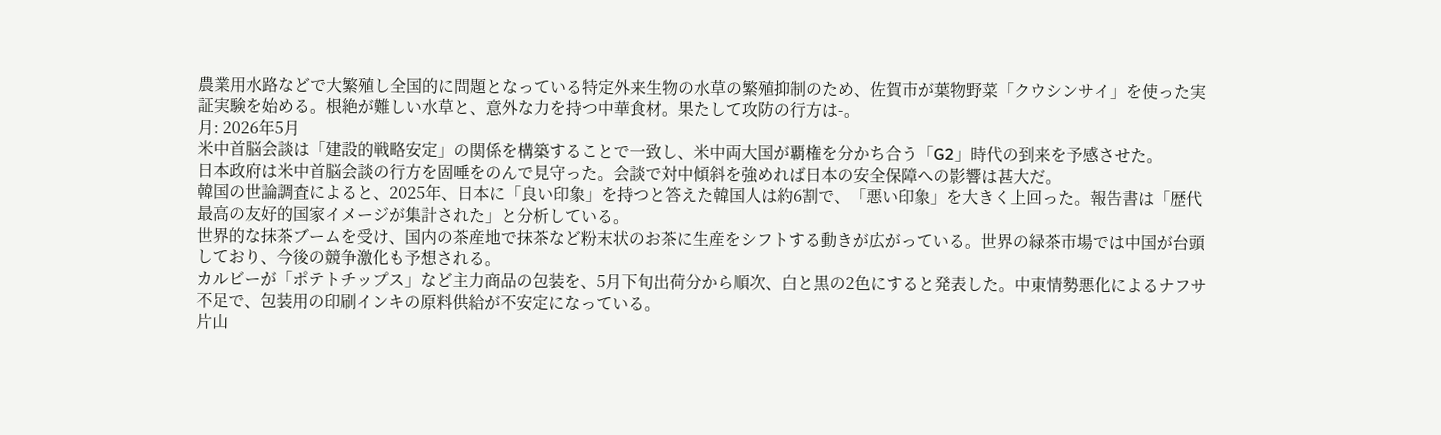農業用水路などで大繁殖し全国的に問題となっている特定外来生物の水草の繁殖抑制のため、佐賀市が葉物野菜「クウシンサイ」を使った実証実験を始める。根絶が難しい水草と、意外な力を持つ中華食材。果たして攻防の行方は-。
月: 2026年5月
米中首脳会談は「建設的戦略安定」の関係を構築することで一致し、米中両大国が覇権を分かち合う「G2」時代の到来を予感させた。
日本政府は米中首脳会談の行方を固唾をのんで見守った。会談で対中傾斜を強めれば日本の安全保障への影響は甚大だ。
韓国の世論調査によると、2025年、日本に「良い印象」を持つと答えた韓国人は約6割で、「悪い印象」を大きく上回った。報告書は「歴代最高の友好的国家イメージが集計された」と分析している。
世界的な抹茶ブームを受け、国内の茶産地で抹茶など粉末状のお茶に生産をシフトする動きが広がっている。世界の緑茶市場では中国が台頭しており、今後の競争激化も予想される。
カルビーが「ポテトチップス」など主力商品の包装を、5月下旬出荷分から順次、白と黒の2色にすると発表した。中東情勢悪化によるナフサ不足で、包装用の印刷インキの原料供給が不安定になっている。
片山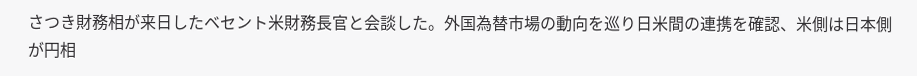さつき財務相が来日したベセント米財務長官と会談した。外国為替市場の動向を巡り日米間の連携を確認、米側は日本側が円相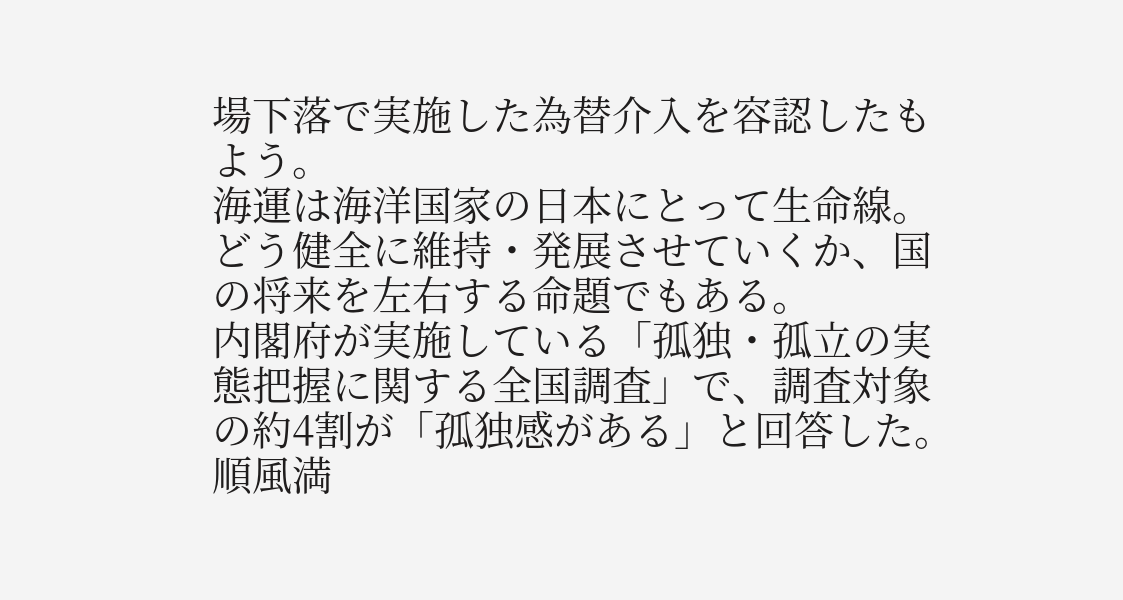場下落で実施した為替介入を容認したもよう。
海運は海洋国家の日本にとって生命線。どう健全に維持・発展させていくか、国の将来を左右する命題でもある。
内閣府が実施している「孤独・孤立の実態把握に関する全国調査」で、調査対象の約4割が「孤独感がある」と回答した。順風満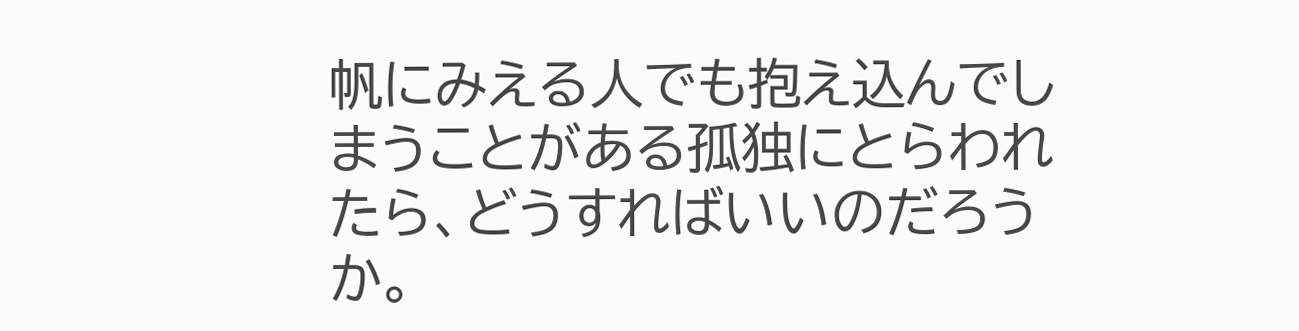帆にみえる人でも抱え込んでしまうことがある孤独にとらわれたら、どうすればいいのだろうか。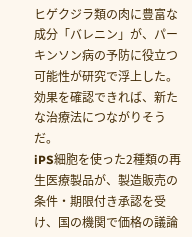ヒゲクジラ類の肉に豊富な成分「バレニン」が、パーキンソン病の予防に役立つ可能性が研究で浮上した。効果を確認できれば、新たな治療法につながりそうだ。
iPS細胞を使った2種類の再生医療製品が、製造販売の条件・期限付き承認を受け、国の機関で価格の議論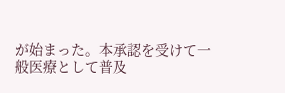が始まった。本承認を受けて一般医療として普及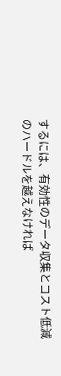するには、有効性のデータ収集とコスト低減のハードルを越えなければ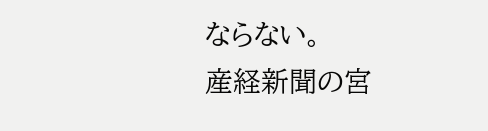ならない。
産経新聞の宮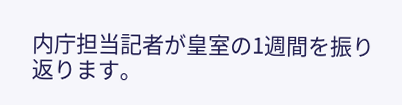内庁担当記者が皇室の1週間を振り返ります。